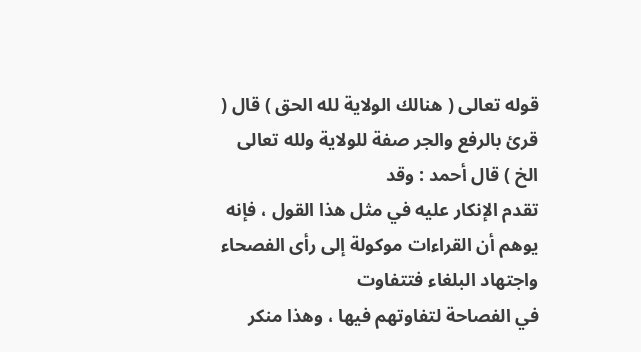قوله تعالى ( هنالك الولاية لله الحق ) قال ( قرئ بالرفع والجر صفة للولاية ولله تعالى الخ ) قال أحمد : وقد
تقدم الإنكار عليه في مثل هذا القول ، فإنه يوهم أن القراءات موكولة إلى رأى الفصحاء واجتهاد البلغاء فتتفاوت
في الفصاحة لتفاوتهم فيها ، وهذا منكر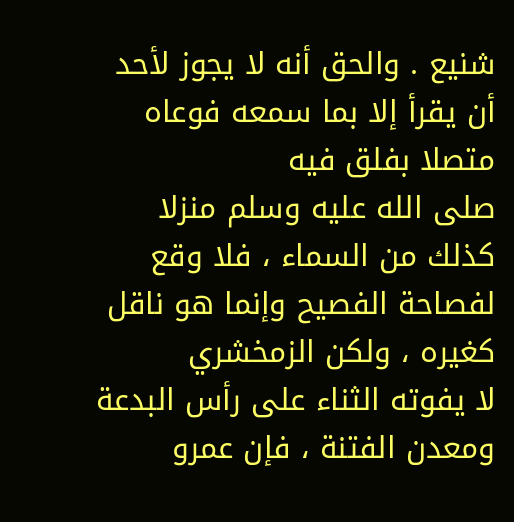شنيع . والحق أنه لا يجوز لأحد أن يقرأ إلا بما سمعه فوعاه متصلا بفلق فيه
صلى الله عليه وسلم منزلا كذلك من السماء ، فلا وقع لفصاحة الفصيح وإنما هو ناقل كغيره ، ولكن الزمخشري
لا يفوته الثناء على رأس البدعة ومعدن الفتنة ، فإن عمرو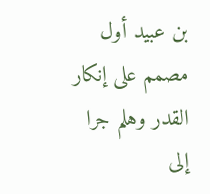بن عبيد أول مصمم على إنكار القدر وهلم جرا إلى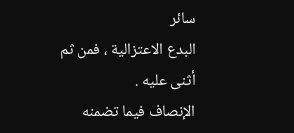سائر
البدع الاعتزالية ، فمن ثم أثنى عليه .
الإنصاف فيما تضمنه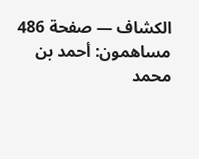الكشاف — صفحة 486
مساهمون: أحمد بن محمد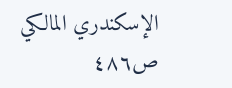الإسكندري المالكي
ص٤٨٦